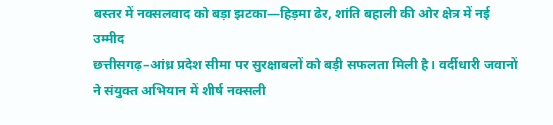बस्तर में नक्सलवाद को बड़ा झटका—हिड़मा ढेर, शांति बहाली की ओर क्षेत्र में नई उम्मीद
छत्तीसगढ़–आंध्र प्रदेश सीमा पर सुरक्षाबलों को बड़ी सफलता मिली है। वर्दीधारी जवानों ने संयुक्त अभियान में शीर्ष नक्सली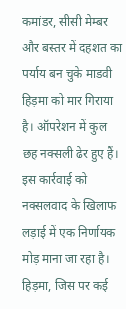कमांडर, सीसी मेम्बर और बस्तर में दहशत का पर्याय बन चुके माडवी हिड़मा को मार गिराया है। ऑपरेशन में कुल छह नक्सली ढेर हुए हैं। इस कार्रवाई को नक्सलवाद के खिलाफ लड़ाई में एक निर्णायक मोड़ माना जा रहा है।
हिड़मा, जिस पर कई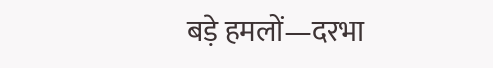बड़े हमलों—दरभा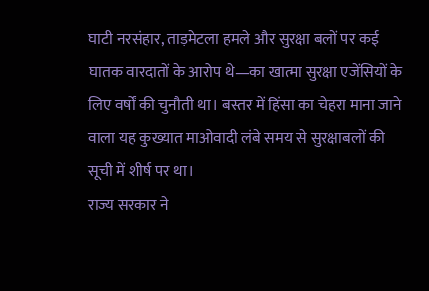घाटी नरसंहार, ताड़मेटला हमले और सुरक्षा बलों पर कई घातक वारदातों के आरोप थे—का खात्मा सुरक्षा एजेंसियों के लिए वर्षों की चुनौती था। बस्तर में हिंसा का चेहरा माना जाने वाला यह कुख्यात माओवादी लंबे समय से सुरक्षाबलों की सूची में शीर्ष पर था।
राज्य सरकार ने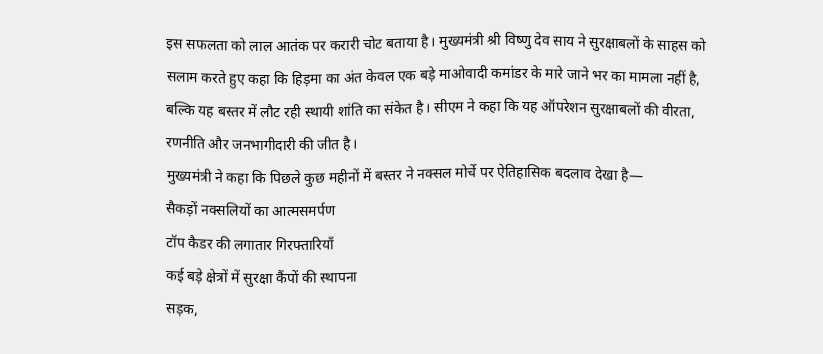इस सफलता को लाल आतंक पर करारी चोट बताया है। मुख्यमंत्री श्री विष्णु देव साय ने सुरक्षाबलों के साहस को सलाम करते हुए कहा कि हिड़मा का अंत केवल एक बड़े माओवादी कमांडर के मारे जाने भर का मामला नहीं है, बल्कि यह बस्तर में लौट रही स्थायी शांति का संकेत है। सीएम ने कहा कि यह ऑपरेशन सुरक्षाबलों की वीरता, रणनीति और जनभागीदारी की जीत है।
मुख्यमंत्री ने कहा कि पिछले कुछ महीनों में बस्तर ने नक्सल मोर्चे पर ऐतिहासिक बदलाव देखा है—
सैकड़ों नक्सलियों का आत्मसमर्पण
टॉप कैडर की लगातार गिरफ्तारियाँ
कई बड़े क्षेत्रों में सुरक्षा कैंपों की स्थापना
सड़क,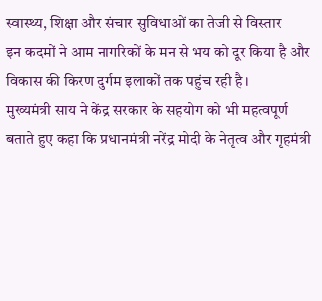स्वास्थ्य, शिक्षा और संचार सुविधाओं का तेजी से विस्तार
इन कदमों ने आम नागरिकों के मन से भय को दूर किया है और विकास की किरण दुर्गम इलाकों तक पहुंच रही है।
मुख्यमंत्री साय ने केंद्र सरकार के सहयोग को भी महत्वपूर्ण बताते हुए कहा कि प्रधानमंत्री नरेंद्र मोदी के नेतृत्व और गृहमंत्री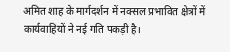अमित शाह के मार्गदर्शन में नक्सल प्रभावित क्षेत्रों में कार्यवाहियों ने नई गति पकड़ी है।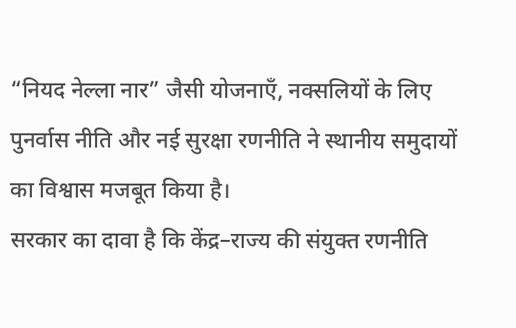“नियद नेल्ला नार” जैसी योजनाएँ, नक्सलियों के लिए पुनर्वास नीति और नई सुरक्षा रणनीति ने स्थानीय समुदायों का विश्वास मजबूत किया है।
सरकार का दावा है कि केंद्र–राज्य की संयुक्त रणनीति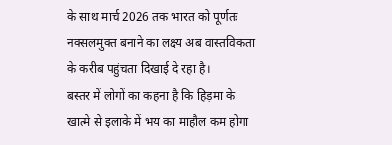के साथ मार्च 2026 तक भारत को पूर्णतः नक्सलमुक्त बनाने का लक्ष्य अब वास्तविकता के करीब पहुंचता दिखाई दे रहा है।
बस्तर में लोगों का कहना है कि हिड़मा के खात्मे से इलाके में भय का माहौल कम होगा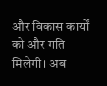और विकास कार्यों को और गति मिलेगी। अब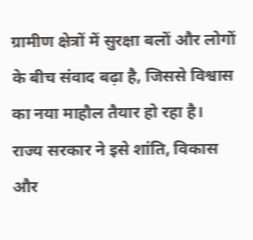ग्रामीण क्षेत्रों में सुरक्षा बलों और लोगों के बीच संवाद बढ़ा है, जिससे विश्वास का नया माहौल तैयार हो रहा है।
राज्य सरकार ने इसे शांति, विकास और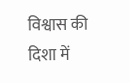विश्वास की दिशा में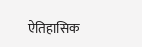ऐतिहासिक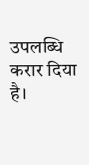उपलब्धि करार दिया है।